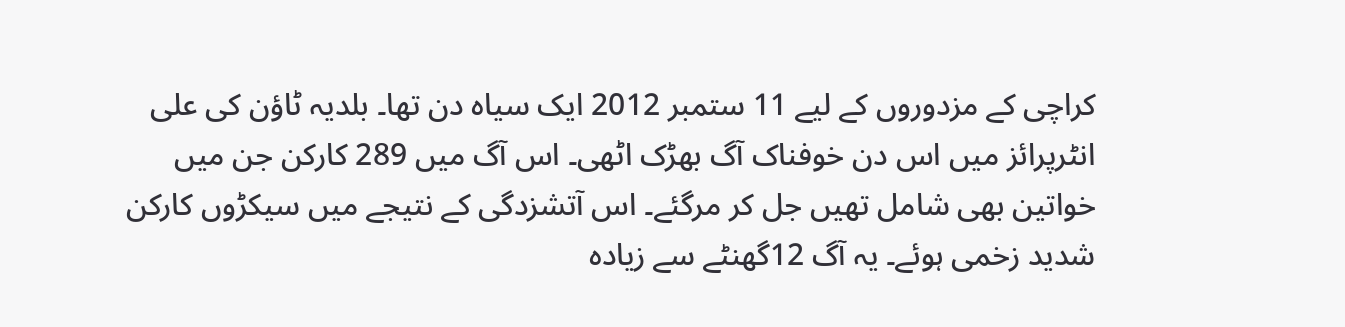کراچی کے مزدوروں کے لیے 11 ستمبر 2012 ایک سیاہ دن تھا۔ بلدیہ ٹاؤن کی علی انٹرپرائز میں اس دن خوفناک آگ بھڑک اٹھی۔ اس آگ میں 289 کارکن جن میں خواتین بھی شامل تھیں جل کر مرگئے۔ اس آتشزدگی کے نتیجے میں سیکڑوں کارکن شدید زخمی ہوئے۔ یہ آگ 12گھنٹے سے زیادہ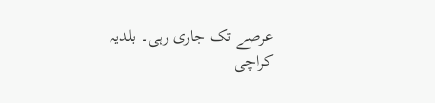عرصے تک جاری رہی۔ بلدیہ کراچی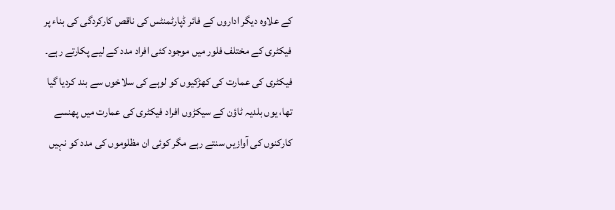کے علاوہ دیگر اداروں کے فائر ڈپارٹمنٹس کی ناقص کارکردگی کی بناء پر فیکٹری کے مختلف فلور میں موجود کئی افراد مدد کے لیے پکارتے رہے۔
فیکٹری کی عمارت کی کھڑکیوں کو لوہے کی سلاخوں سے بند کردیا گیا تھا، یوں بلدیہ ٹاؤن کے سیکڑوں افراد فیکٹری کی عمارت میں پھنسے کارکنوں کی آوازیں سنتے رہے مگر کوئی ان مظلوموں کی مدد کو نہیں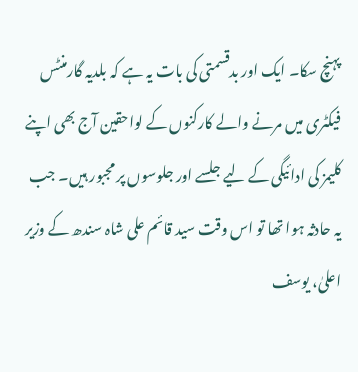پہنچ سکا۔ ایک اور بدقسمتی کی بات یہ ہے کہ بلدیہ گارمنٹس فیکٹری میں مرنے والے کارکنوں کے لواحقین آج بھی اپنے کلیمز کی ادائیگی کے لیے جلسے اور جلوسوں پر مجبور ہیں۔ جب یہ حادثہ ہوا تھا تو اس وقت سید قائم علی شاہ سندھ کے وزیر اعلیٰ، یوسف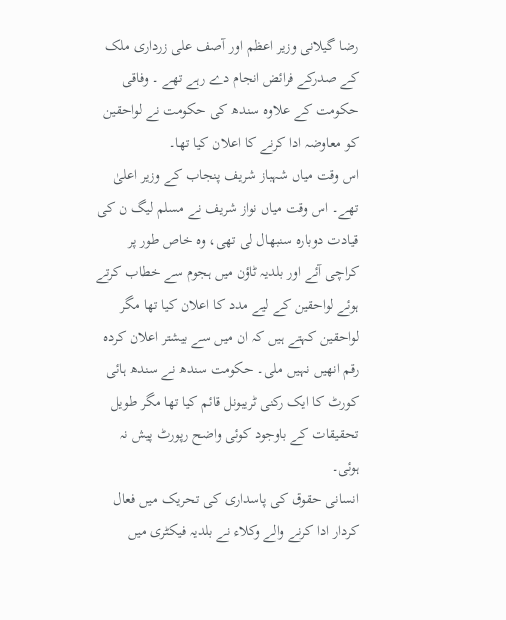رضا گیلانی وزیر اعظم اور آصف علی زرداری ملک کے صدرکے فرائض انجام دے رہے تھے ۔ وفاقی حکومت کے علاوہ سندھ کی حکومت نے لواحقین کو معاوضہ ادا کرنے کا اعلان کیا تھا۔
اس وقت میاں شہباز شریف پنجاب کے وزیر اعلیٰ تھے۔ اس وقت میاں نواز شریف نے مسلم لیگ ن کی قیادت دوبارہ سنبھال لی تھی، وہ خاص طور پر کراچی آئے اور بلدیہ ٹاؤن میں ہجوم سے خطاب کرتے ہوئے لواحقین کے لیے مدد کا اعلان کیا تھا مگر لواحقین کہتے ہیں کہ ان میں سے بیشتر اعلان کردہ رقم انھیں نہیں ملی۔ حکومت سندھ نے سندھ ہائی کورٹ کا ایک رکنی ٹریبونل قائم کیا تھا مگر طویل تحقیقات کے باوجود کوئی واضح رپورٹ پیش نہ ہوئی۔
انسانی حقوق کی پاسداری کی تحریک میں فعال کردار ادا کرنے والے وکلاء نے بلدیہ فیکٹری میں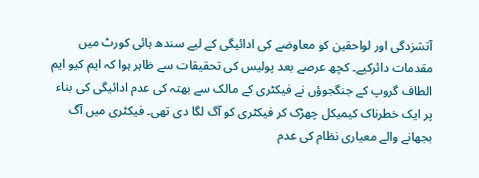آتشزدگی اور لواحقین کو معاوضے کی ادائیگی کے لیے سندھ ہائی کورٹ میں مقدمات دائرکیے۔ کچھ عرصے بعد پولیس کی تحقیقات سے ظاہر ہوا کہ ایم کیو ایم الطاف گروپ کے جنگجوؤں نے فیکٹری کے مالک سے بھتہ کی عدم ادائیگی کی بناء پر ایک خطرناک کیمیکل چھڑک کر فیکٹری کو آگ لگا دی تھی۔ فیکٹری میں آگ بجھانے والے معیاری نظام کی عدم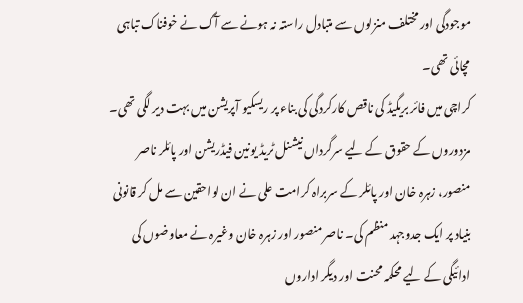موجودگی اور مختلف منزلوں سے متبادل راستہ نہ ہونے سے آگ نے خوفناک تباہی مچائی تھی۔
کراچی میں فائر بریگیڈ کی ناقص کارکردگی کی بناء پر ریسکیو آپریشن میں بہت دیر لگی تھی۔ مزدوروں کے حقوق کے لیے سرگرداں نیشنل ٹریڈ یونین فیڈریشن اور پائلر ناصر منصور، زہرہ خان اور پائلر کے سربراہ کرامت علی نے ان لواحقین سے مل کر قانونی بنیاد پر ایک جدوجہد منظم کی۔ ناصر منصور اور زہرہ خان وغیرہ نے معاوضوں کی ادائیگی کے لیے محکمہ محنت اور دیگر اداروں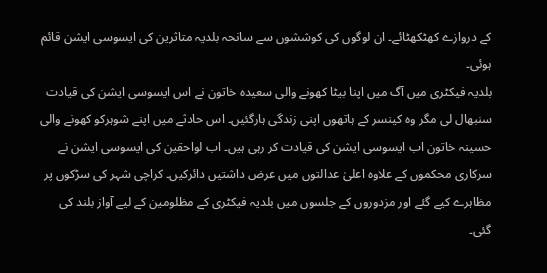کے دروازے کھٹکھٹائے۔ ان لوگوں کی کوششوں سے سانحہ بلدیہ متاثرین کی ایسوسی ایشن قائم ہوئی۔
بلدیہ فیکٹری میں آگ میں اپنا بیٹا کھونے والی سعیدہ خاتون نے اس ایسوسی ایشن کی قیادت سنبھال لی مگر وہ کینسر کے ہاتھوں اپنی زندگی ہارگئیں۔ اس حادثے میں اپنے شوہرکو کھونے والی حسینہ خاتون اب ایسوسی ایشن کی قیادت کر رہی ہیں۔ اب لواحقین کی ایسوسی ایشن نے سرکاری محکموں کے علاوہ اعلیٰ عدالتوں میں عرض داشتیں دائرکیں۔ کراچی شہر کی سڑکوں پر مظاہرے کیے گئے اور مزدوروں کے جلسوں میں بلدیہ فیکٹری کے مظلومین کے لیے آواز بلند کی گئی۔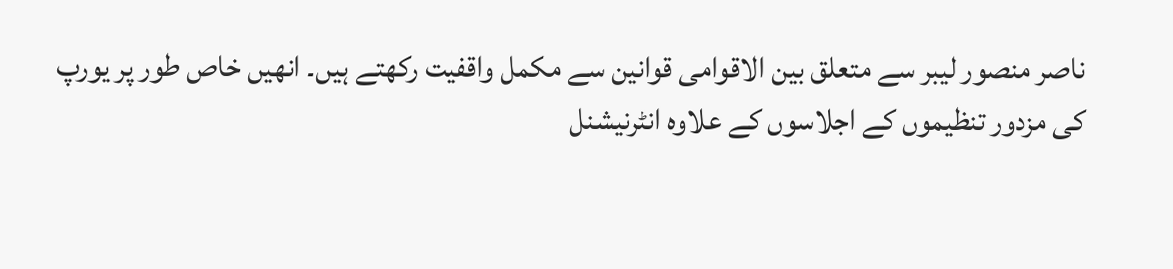ناصر منصور لیبر سے متعلق بین الاقوامی قوانین سے مکمل واقفیت رکھتے ہیں۔ انھیں خاص طور پر یورپ کی مزدور تنظیموں کے اجلاسوں کے علاوہ انٹرنیشنل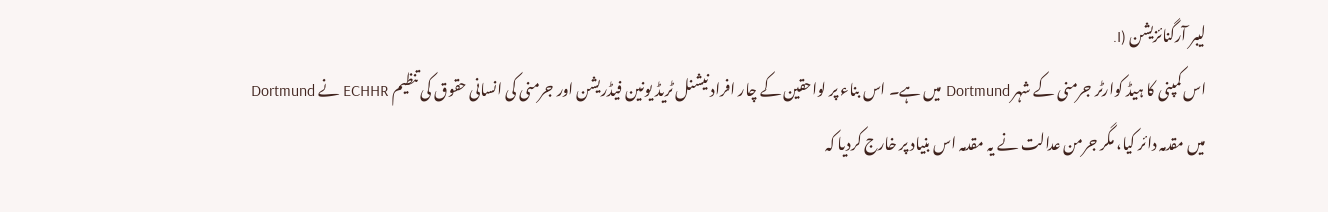لیبر آرگنائزیشن (I.
اس کمپنی کا ہیڈ کوارٹر جرمنی کے شہر Dortmund میں ہے۔ اس بناء پر لواحقین کے چار افراد نیشنل ٹریڈ یونین فیڈریشن اور جرمنی کی انسانی حقوق کی تنظیم ECHHR نے Dortmund میں مقدمہ دائر کیا، مگر جرمن عدالت نے یہ مقدمہ اس بنیاد پر خارج کردیا کہ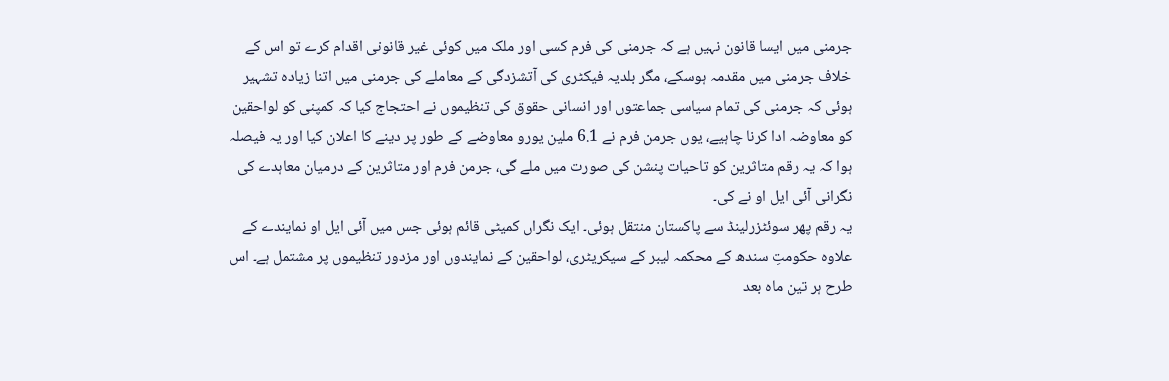جرمنی میں ایسا قانون نہیں ہے کہ جرمنی کی فرم کسی اور ملک میں کوئی غیر قانونی اقدام کرے تو اس کے خلاف جرمنی میں مقدمہ ہوسکے، مگر بلدیہ فیکٹری کی آتشزدگی کے معاملے کی جرمنی میں اتنا زیادہ تشہیر ہوئی کہ جرمنی کی تمام سیاسی جماعتوں اور انسانی حقوق کی تنظیموں نے احتجاج کیا کہ کمپنی کو لواحقین کو معاوضہ ادا کرنا چاہیے، یوں جرمن فرم نے 6.1 ملین یورو معاوضے کے طور پر دینے کا اعلان کیا اور یہ فیصلہ ہوا کہ یہ رقم متاثرین کو تاحیات پنشن کی صورت میں ملے گی، جرمن فرم اور متاثرین کے درمیان معاہدے کی نگرانی آئی ایل او نے کی۔
یہ رقم پھر سوئٹزرلینڈ سے پاکستان منتقل ہوئی۔ ایک نگراں کمیٹی قائم ہوئی جس میں آئی ایل او نمایندے کے علاوہ حکومتِ سندھ کے محکمہ لیبر کے سیکریٹری، لواحقین کے نمایندوں اور مزدور تنظیموں پر مشتمل ہے۔ اس طرح ہر تین ماہ بعد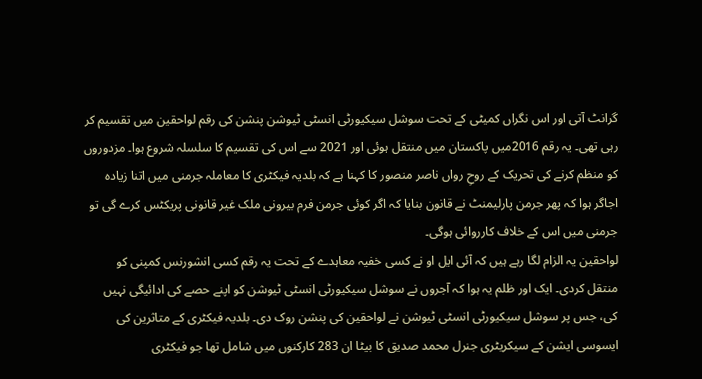گرانٹ آتی اور اس نگراں کمیٹی کے تحت سوشل سیکیورٹی انسٹی ٹیوشن پنشن کی رقم لواحقین میں تقسیم کر رہی تھی۔ یہ رقم 2016میں پاکستان میں منتقل ہوئی اور 2021 سے اس کی تقسیم کا سلسلہ شروع ہوا۔ مزدوروں کو منظم کرنے کی تحریک کے روحِ رواں ناصر منصور کا کہنا ہے کہ بلدیہ فیکٹری کا معاملہ جرمنی میں اتنا زیادہ اجاگر ہوا کہ پھر جرمن پارلیمنٹ نے قانون بنایا کہ اگر کوئی جرمن فرم بیرونی ملک غیر قانونی پریکٹس کرے گی تو جرمنی میں اس کے خلاف کارروائی ہوگی۔
لواحقین یہ الزام لگا رہے ہیں کہ آئی ایل او نے کسی خفیہ معاہدے کے تحت یہ رقم کسی انشورنس کمپنی کو منتقل کردی۔ ایک اور ظلم یہ ہوا کہ آجروں نے سوشل سیکیورٹی انسٹی ٹیوشن کو اپنے حصے کی ادائیگی نہیں کی، جس پر سوشل سیکیورٹی انسٹی ٹیوشن نے لواحقین کی پنشن روک دی۔ بلدیہ فیکٹری کے متاثرین کی ایسوسی ایشن کے سیکریٹری جنرل محمد صدیق کا بیٹا ان 283 کارکنوں میں شامل تھا جو فیکٹری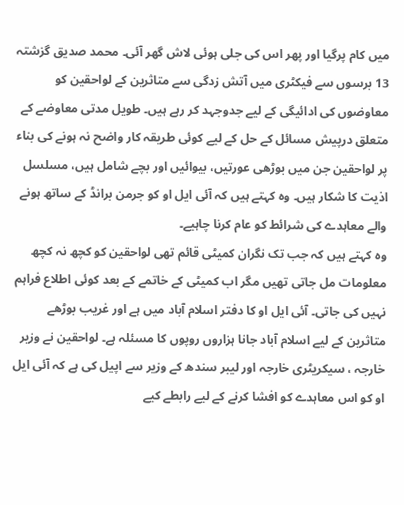میں کام پرگیا اور پھر اس کی جلی ہوئی لاش گھر آئی۔ محمد صدیق گزشتہ 13 برسوں سے فیکٹری میں آتش زدگی سے متاثرین کے لواحقین کو معاوضوں کی ادائیگی کے لیے جدوجہد کر رہے ہیں۔ طویل مدتی معاوضے کے متعلق درپیش مسائل کے حل کے لیے کوئی طریقہ کار واضح نہ ہونے کی بناء پر لواحقین جن میں بوڑھی عورتیں، بیوائیں اور بچے شامل ہیں، مسلسل اذیت کا شکار ہیں۔ وہ کہتے ہیں کہ آئی ایل او کو جرمن برانڈ کے ساتھ ہونے والے معاہدے کی شرائط کو عام کرنا چاہیے۔
وہ کہتے ہیں کہ جب تک نگران کمیٹی قائم تھی لواحقین کو کچھ نہ کچھ معلومات مل جاتی تھیں مگر اب کمیٹی کے خاتمے کے بعد کوئی اطلاع فراہم نہیں کی جاتی۔ آئی ایل او کا دفتر اسلام آباد میں ہے اور غریب بوڑھے متاثرین کے لیے اسلام آباد جانا ہزاروں روپوں کا مسئلہ ہے۔ لواحقین نے وزیر خارجہ ، سیکریٹری خارجہ اور لیبر سندھ کے وزیر سے اپیل کی ہے کہ آئی ایل او کو اس معاہدے کو افشا کرنے کے لیے رابطے کیے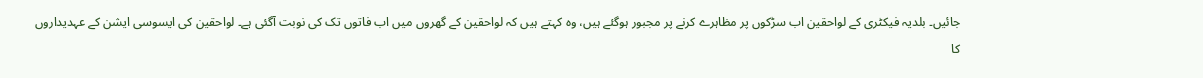جائیں۔ بلدیہ فیکٹری کے لواحقین اب سڑکوں پر مظاہرے کرنے پر مجبور ہوگئے ہیں، وہ کہتے ہیں کہ لواحقین کے گھروں میں اب فاتوں تک کی نوبت آگئی ہے۔ لواحقین کی ایسوسی ایشن کے عہدیداروں کا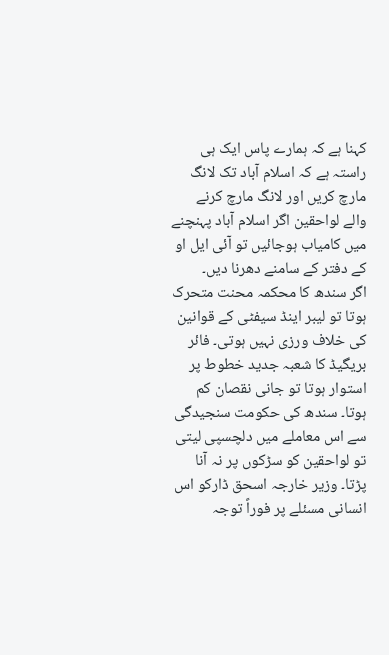کہنا ہے کہ ہمارے پاس ایک ہی راستہ ہے کہ اسلام آباد تک لانگ مارچ کریں اور لانگ مارچ کرنے والے لواحقین اگر اسلام آباد پہنچنے میں کامیاب ہوجائیں تو آئی ایل او کے دفتر کے سامنے دھرنا دیں۔
اگر سندھ کا محکمہ محنت متحرک ہوتا تو لیبر اینڈ سیفٹی کے قوانین کی خلاف ورزی نہیں ہوتی۔ فائر بریگیڈ کا شعبہ جدید خطوط پر استوار ہوتا تو جانی نقصان کم ہوتا۔ سندھ کی حکومت سنجیدگی سے اس معاملے میں دلچسپی لیتی تو لواحقین کو سڑکوں پر نہ آنا پڑتا۔ وزیر خارجہ اسحق ڈارکو اس انسانی مسئلے پر فوراً توجہ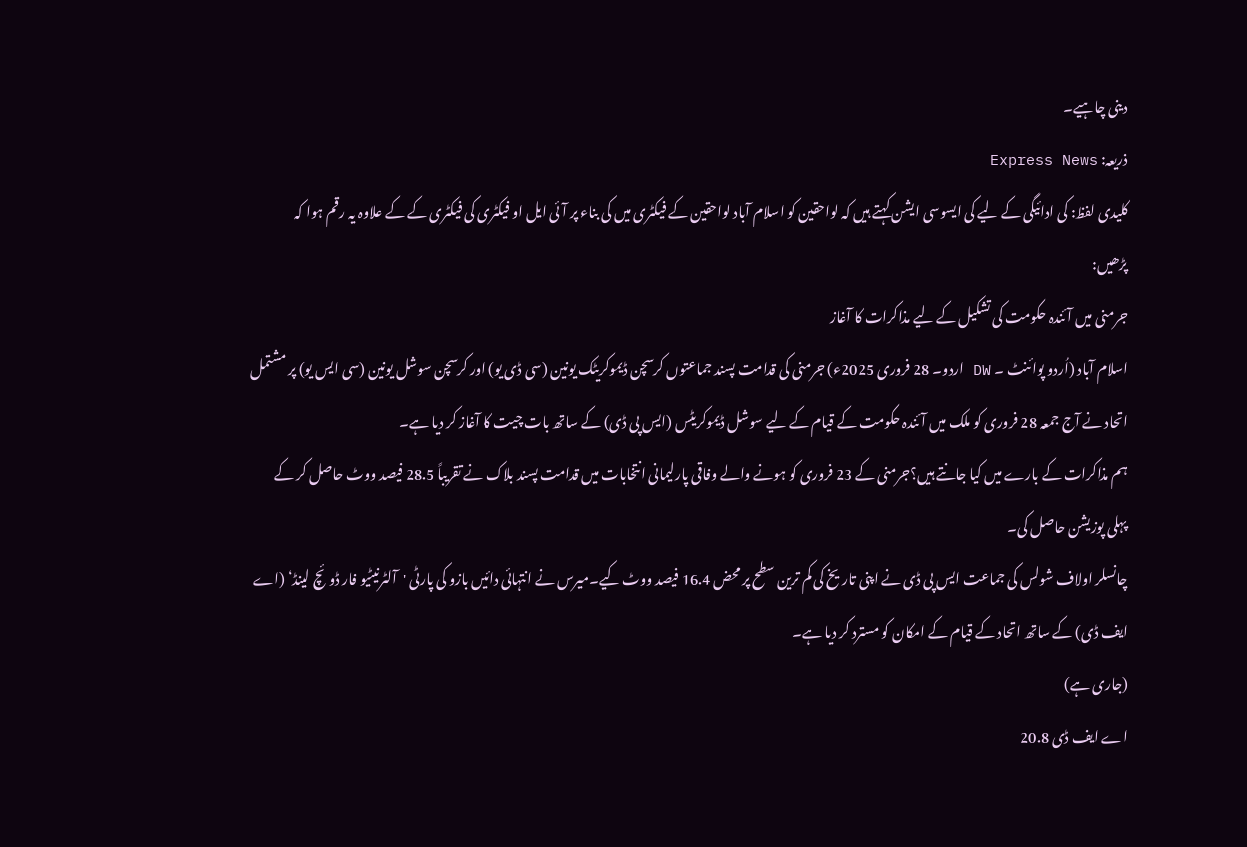دینی چاہیے۔
ذریعہ: Express News
کلیدی لفظ: کی ادائیگی کے لیے کی ایسوسی ایشن کہتے ہیں کہ لواحقین کو اسلام آباد لواحقین کے فیکٹری میں کی بناء پر آئی ایل او فیکٹری کی فیکٹری کے کے علاوہ یہ رقم ہوا کہ
پڑھیں:
جرمنی میں آئندہ حکومت کی تشکیل کے لیے مذاکرات کا آغاز
اسلام آباد (اُردو پوائنٹ ۔ DW اردو۔ 28 فروری 2025ء) جرمنی کی قدامت پسند جماعتوں کرسچن ڈیموکریٹک یونین (سی ڈی یو) اور کرسچن سوشل یونین (سی ایس یو) پر مشتمل اتحاد نے آج جمعہ 28 فروری کو ملک میں آئندہ حکومت کے قیام کے لیے سوشل ڈیموکریٹس (ایس پی ڈی) کے ساتھ بات چیت کا آغاز کر دیا ہے۔
ہم مذاکرات کے بارے میں کیا جانتے ہیں؟جرمنی کے 23 فروری کو ہونے والے وفاقی پارلیمانی انتخابات میں قدامت پسند بلاک نے تقریباً 28.5 فیصد ووٹ حاصل کر کے پہلی پوزیشن حاصل کی۔
چانسلر اولاف شولس کی جماعت ایس پی ڈی نے اپنی تاریخ کی کم ترین سطح پر محض 16.4 فیصد ووٹ کیے۔میرس نے انتہائی دائیں بازو کی پارٹی 'آلٹرنیٹیو فار ڈوئچ لینڈ‘ (اے ایف ڈی) کے ساتھ اتحاد کے قیام کے امکان کو مسترد کر دیا ہے۔
(جاری ہے)
اے ایف ڈی 20.8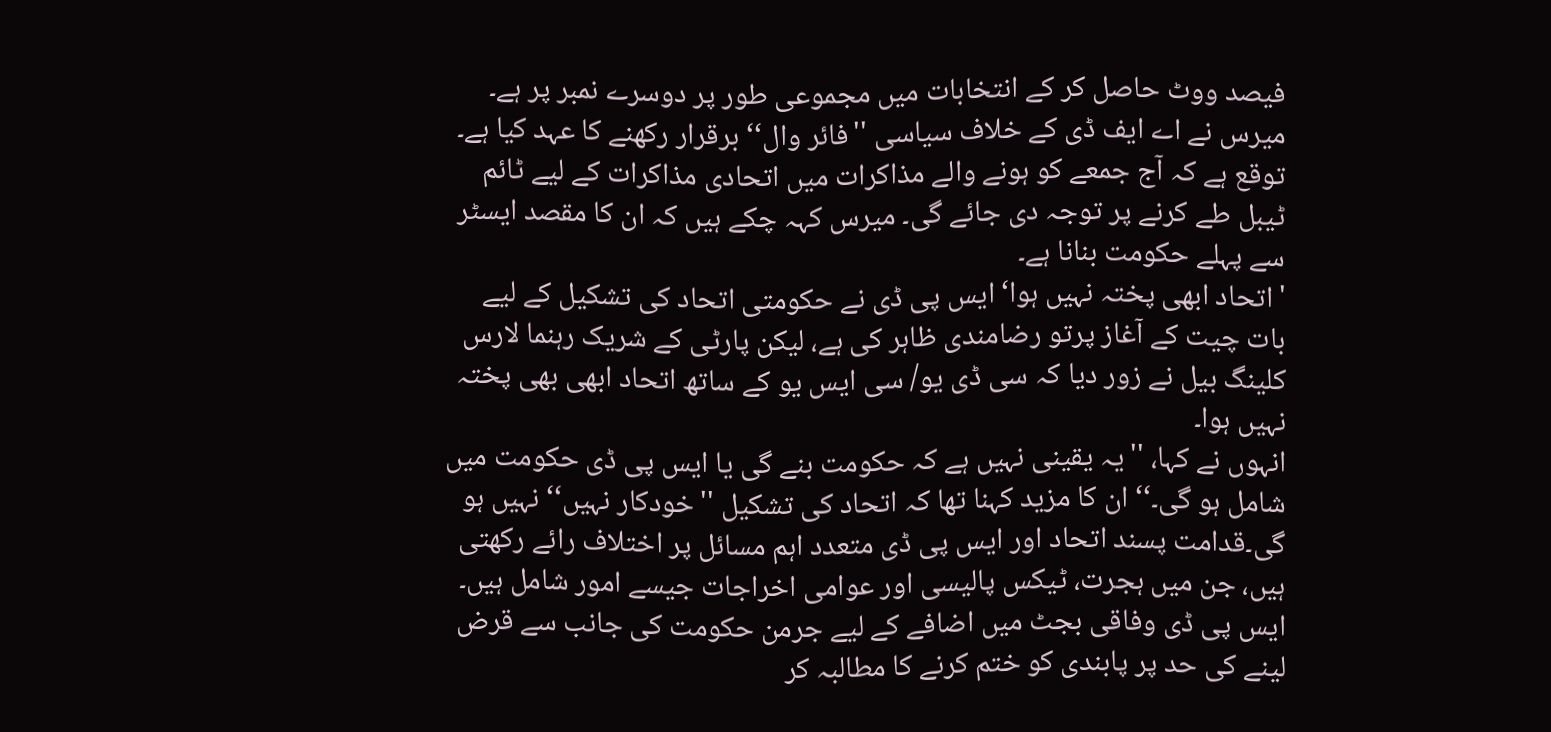فیصد ووٹ حاصل کر کے انتخابات میں مجموعی طور پر دوسرے نمبر پر ہے۔ میرس نے اے ایف ڈی کے خلاف سیاسی ''فائر وال‘‘ برقرار رکھنے کا عہد کیا ہے۔
توقع ہے کہ آج جمعے کو ہونے والے مذاکرات میں اتحادی مذاکرات کے لیے ٹائم ٹیبل طے کرنے پر توجہ دی جائے گی۔ میرس کہہ چکے ہیں کہ ان کا مقصد ایسٹر سے پہلے حکومت بنانا ہے۔
'اتحاد ابھی پختہ نہیں ہوا‘ایس پی ڈی نے حکومتی اتحاد کی تشکیل کے لیے بات چیت کے آغاز پرتو رضامندی ظاہر کی ہے، لیکن پارٹی کے شریک رہنما لارس کلینگ بیل نے زور دیا کہ سی ڈی یو/ سی ایس یو کے ساتھ اتحاد ابھی بھی پختہ نہیں ہوا۔
انہوں نے کہا، ''یہ یقینی نہیں ہے کہ حکومت بنے گی یا ایس پی ڈی حکومت میں شامل ہو گی۔‘‘ ان کا مزید کہنا تھا کہ اتحاد کی تشکیل ''خودکار نہیں‘‘ نہیں ہو گی۔قدامت پسند اتحاد اور ایس پی ڈی متعدد اہم مسائل پر اختلاف رائے رکھتی ہیں، جن میں ہجرت، ٹیکس پالیسی اور عوامی اخراجات جیسے امور شامل ہیں۔ ایس پی ڈی وفاقی بجٹ میں اضافے کے لیے جرمن حکومت کی جانب سے قرض لینے کی حد پر پابندی کو ختم کرنے کا مطالبہ کر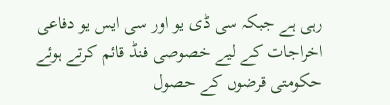رہی ہے جبکہ سی ڈی یو اور سی ایس یو دفاعی اخراجات کے لیے خصوصی فنڈ قائم کرتے ہوئے حکومتی قرضوں کے حصول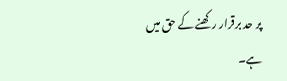پر حد برقرار رکھنے کے حق میں ہے۔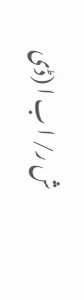ش ر/ ا ب ا (ڈی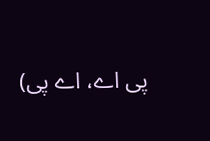پی اے، اے پی)